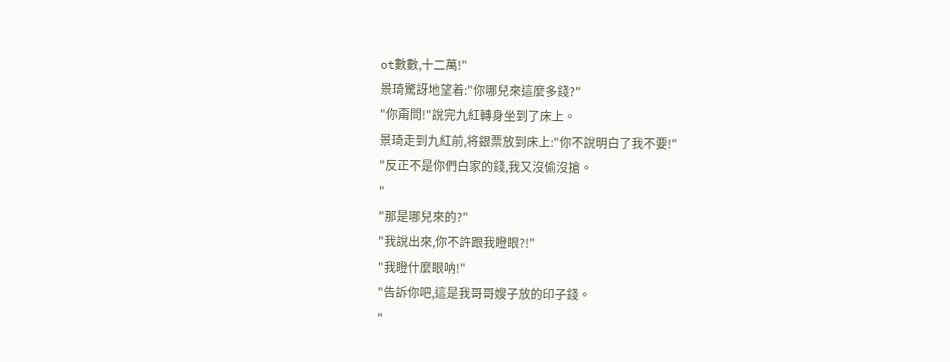ot數數,十二萬!"
景琦驚訝地望着:"你哪兒來這麼多錢?"
"你甭問!"說完九紅轉身坐到了床上。
景琦走到九紅前,将銀票放到床上:"你不說明白了我不要!"
"反正不是你們白家的錢,我又沒偷沒搶。
"
"那是哪兒來的?"
"我說出來,你不許跟我瞪眼?!"
"我瞪什麼眼呐!"
"告訴你吧,這是我哥哥嫂子放的印子錢。
"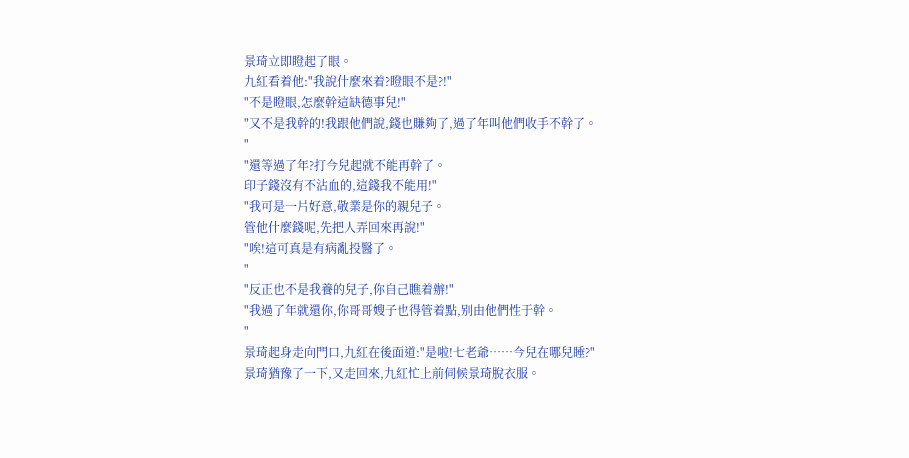景琦立即瞪起了眼。
九紅看着他:"我說什麼來着?瞪眼不是?!"
"不是瞪眼,怎麼幹這缺德事兒!"
"又不是我幹的!我跟他們說,錢也賺夠了,過了年叫他們收手不幹了。
"
"還等過了年?打今兒起就不能再幹了。
印子錢沒有不沾血的,這錢我不能用!"
"我可是一片好意,敬業是你的親兒子。
管他什麼錢呢,先把人弄回來再說!"
"唉!這可真是有病亂投醫了。
"
"反正也不是我養的兒子,你自己瞧着辦!"
"我過了年就還你,你哥哥嫂子也得管着點,别由他們性于幹。
"
景琦起身走向門口,九紅在後面道:"是啦!七老爺……今兒在哪兒睡?"
景琦猶豫了一下,又走回來,九紅忙上前伺候景琦脫衣服。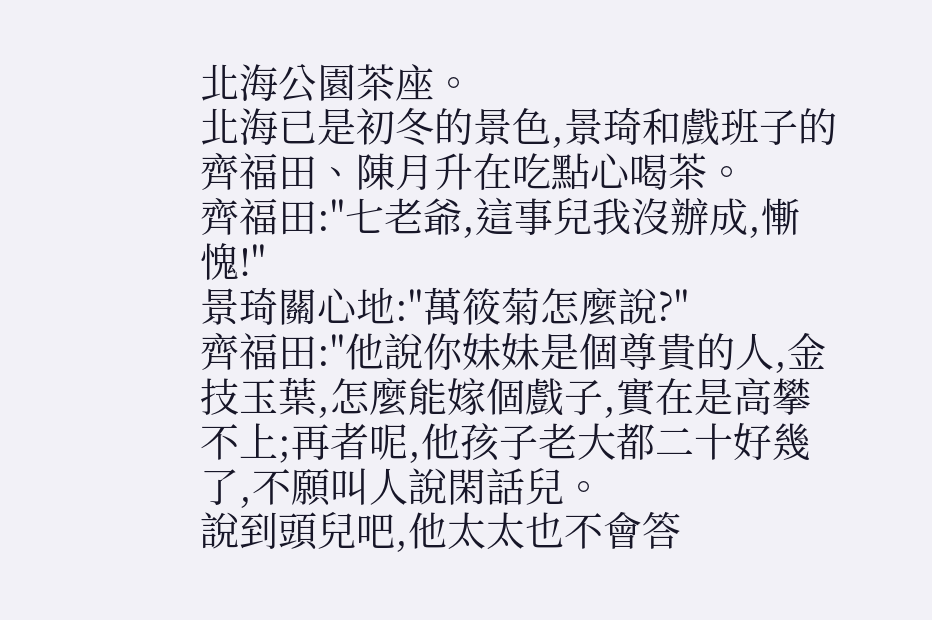北海公園茶座。
北海已是初冬的景色,景琦和戲班子的齊福田、陳月升在吃點心喝茶。
齊福田:"七老爺,這事兒我沒辦成,慚愧!"
景琦關心地:"萬筱菊怎麼說?"
齊福田:"他說你妹妹是個尊貴的人,金技玉葉,怎麼能嫁個戲子,實在是高攀不上;再者呢,他孩子老大都二十好幾了,不願叫人說閑話兒。
說到頭兒吧,他太太也不會答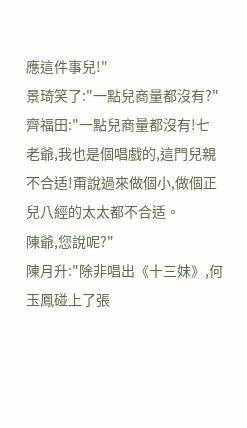應這件事兒!"
景琦笑了:"一點兒商量都沒有?"
齊福田:"一點兒商量都沒有!七老爺,我也是個唱戲的,這門兒親不合适!甭說過來做個小,做個正兒八經的太太都不合适。
陳爺,您說呢?"
陳月升:"除非唱出《十三妹》,何玉鳳碰上了張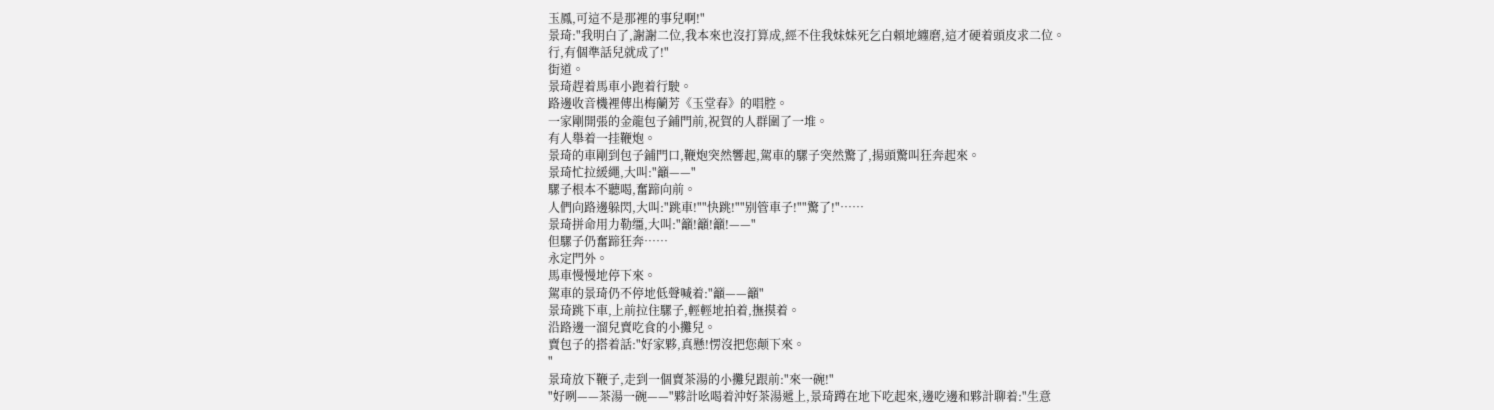玉鳳,可這不是那裡的事兒啊!"
景琦:"我明白了,謝謝二位,我本來也沒打算成,經不住我妹妹死乞白賴地纏磨,這才硬着頭皮求二位。
行,有個準話兒就成了!"
街道。
景琦趕着馬車小跑着行駛。
路邊收音機裡傳出梅蘭芳《玉堂春》的唱腔。
一家剛開張的金龍包子鋪門前,祝賀的人群圍了一堆。
有人舉着一挂鞭炮。
景琦的車剛到包子鋪門口,鞭炮突然響起,駕車的騾子突然驚了,揚頭驚叫狂奔起來。
景琦忙拉緩繩,大叫:"籲——"
騾子根本不聽喝,奮蹄向前。
人們向路邊躲閃,大叫:"跳車!""快跳!""别管車子!""驚了!"……
景琦拼命用力勒缰,大叫:"籲!籲!籲!——"
但騾子仍奮蹄狂奔……
永定門外。
馬車慢慢地停下來。
駕車的景琦仍不停地低聲喊着:"籲——籲"
景琦跳下車,上前拉住騾子,輕輕地拍着,撫摸着。
沿路邊一溜兒賣吃食的小攤兒。
賣包子的搭着話:"好家夥,真懸!愣沒把您颠下來。
"
景琦放下鞭子,走到一個賣茶湯的小攤兒跟前:"來一碗!"
"好咧——茶湯一碗——"夥計吆喝着沖好茶湯遞上,景琦蹲在地下吃起來,邊吃邊和夥計聊着:"生意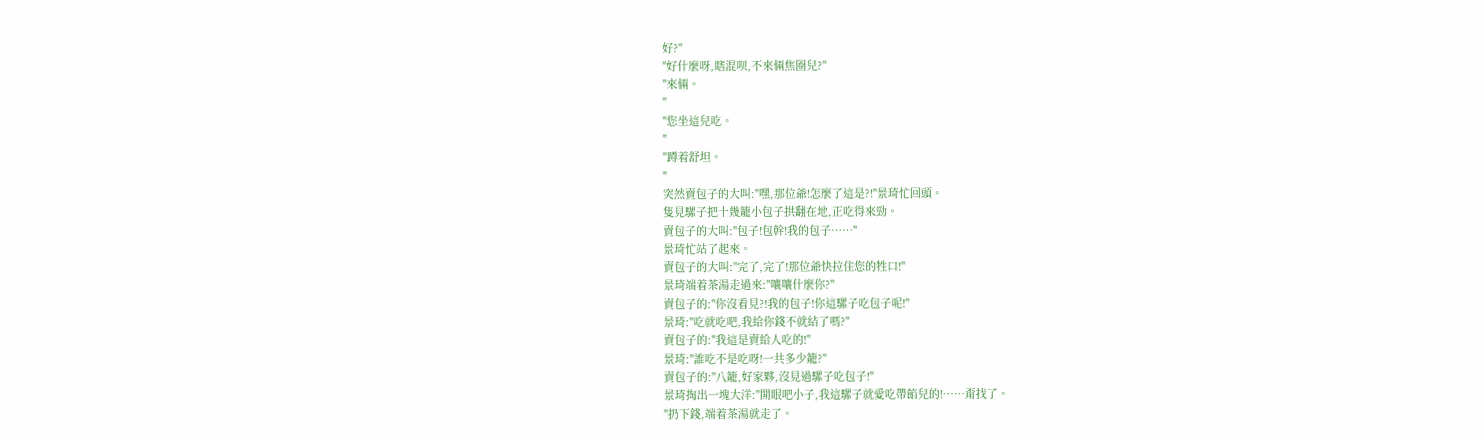好?"
"好什麼呀,瞎混呗,不來倆焦圈兒?"
"來倆。
"
"您坐這兒吃。
"
"蹲着舒坦。
"
突然賣包子的大叫:"嘿,那位爺!怎麼了這是?!"景琦忙回頭。
隻見騾子把十幾籠小包子拱翻在地,正吃得來勁。
賣包子的大叫:"包子!包幹!我的包子……"
景琦忙站了起來。
賣包子的大叫:"完了,完了!那位爺快拉住您的牲口!"
景琦端着茶湯走過來:"嚷嚷什麼你?"
賣包子的:"你沒看見?!我的包子!你這騾子吃包子呢!"
景琦:"吃就吃吧,我給你錢不就結了嗎?"
賣包子的:"我這是賣給人吃的!"
景琦:"誰吃不是吃呀!一共多少籠?"
賣包子的:"八籠,好家夥,沒見過騾子吃包子!"
景琦掏出一塊大洋:"開眼吧小子,我這騾子就愛吃帶餡兒的!……甭找了。
"扔下錢,端着茶湯就走了。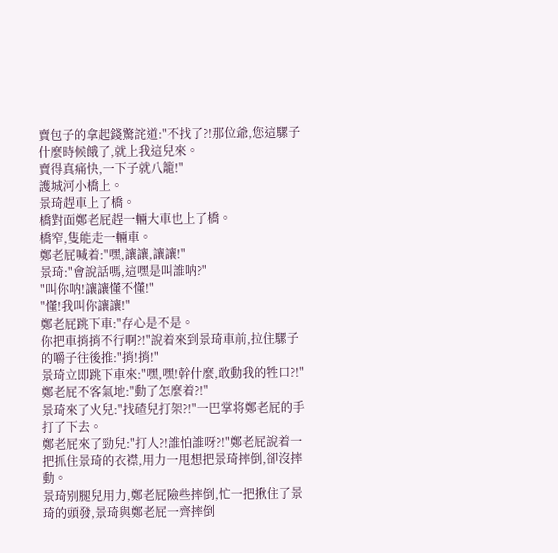賣包子的拿起錢驚詫道:"不找了?!那位爺,您這騾子什麼時候餓了,就上我這兒來。
賣得真痛快,一下子就八籠!"
護城河小橋上。
景琦趕車上了橋。
橋對面鄭老屁趕一輛大車也上了橋。
橋窄,隻能走一輛車。
鄭老屁喊着:"嘿,讓讓,讓讓!"
景琦:"會說話嗎,這嘿是叫誰呐?"
"叫你呐!讓讓懂不懂!"
"懂!我叫你讓讓!"
鄭老屁跳下車:"存心是不是。
你把車捎捎不行啊?!"說着來到景琦車前,拉住騾子的嚼子往後推:"捎!捎!"
景琦立即跳下車來:"嘿,嘿!幹什麼,敢動我的牲口?!"
鄭老屁不客氣地:"動了怎麼着?!"
景琦來了火兒:"找碴兒打架?!"一巴掌将鄭老屁的手打了下去。
鄭老屁來了勁兒:"打人?!誰怕誰呀?!"鄭老屁說着一把抓住景琦的衣襟,用力一甩想把景琦摔倒,卻沒摔動。
景琦别腿兒用力,鄭老屁險些摔倒,忙一把揪住了景琦的頭發,景琦與鄭老屁一齊摔倒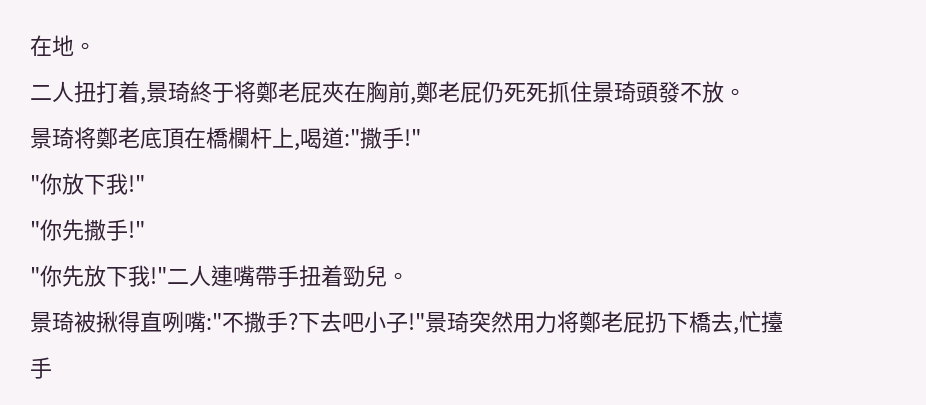在地。
二人扭打着,景琦終于将鄭老屁夾在胸前,鄭老屁仍死死抓住景琦頭發不放。
景琦将鄭老底頂在橋欄杆上,喝道:"撒手!"
"你放下我!"
"你先撒手!"
"你先放下我!"二人連嘴帶手扭着勁兒。
景琦被揪得直咧嘴:"不撒手?下去吧小子!"景琦突然用力将鄭老屁扔下橋去,忙擡手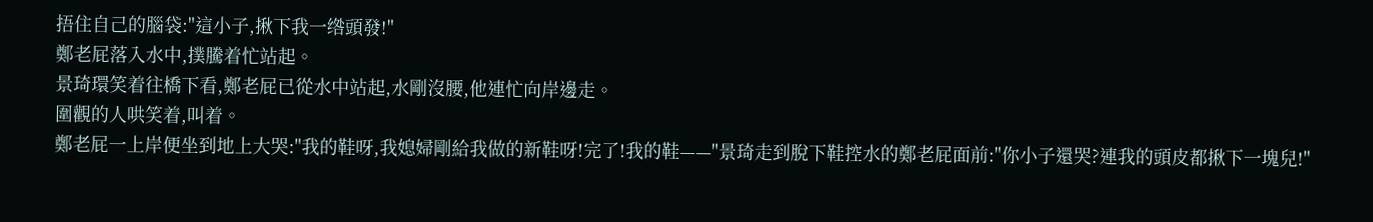捂住自己的腦袋:"這小子,揪下我一绺頭發!"
鄭老屁落入水中,撲騰着忙站起。
景琦環笑着往橋下看,鄭老屁已從水中站起,水剛沒腰,他連忙向岸邊走。
圍觀的人哄笑着,叫着。
鄭老屁一上岸便坐到地上大哭:"我的鞋呀,我媳婦剛給我做的新鞋呀!完了!我的鞋——"景琦走到脫下鞋控水的鄭老屁面前:"你小子還哭?連我的頭皮都揪下一塊兒!"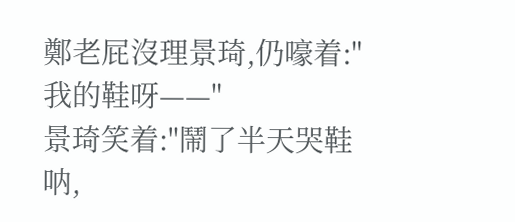鄭老屁沒理景琦,仍嚎着:"我的鞋呀——"
景琦笑着:"鬧了半天哭鞋呐,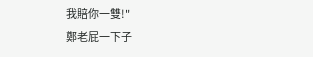我賠你一雙!"
鄭老屁一下子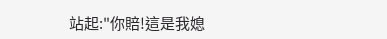站起:"你賠!這是我媳